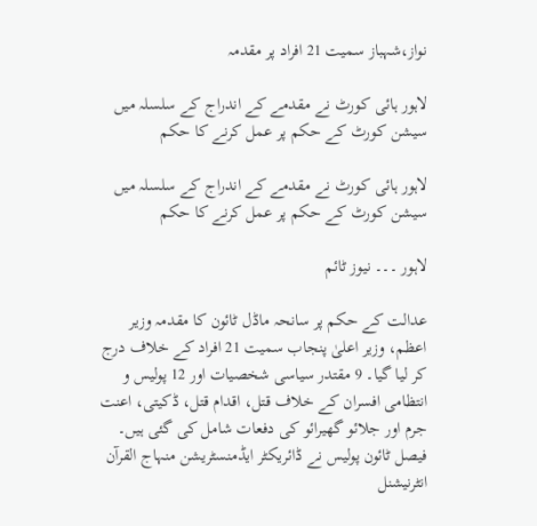نواز،شہباز سمیت 21 افراد پر مقدمہ

لاہور ہائی کورٹ نے مقدمے کے اندراج کے سلسلہ میں سیشن کورٹ کے حکم پر عمل کرنے کا حکم

لاہور ہائی کورٹ نے مقدمے کے اندراج کے سلسلہ میں سیشن کورٹ کے حکم پر عمل کرنے کا حکم

لاہور ۔۔۔ نیوز ٹائم

عدالت کے حکم پر سانحہ ماڈل ٹائون کا مقدمہ وزیر اعظم، وزیر اعلیٰ پنجاب سمیت 21 افراد کے خلاف درج کر لیا گیا۔ 9 مقتدر سیاسی شخصیات اور 12 پولیس و انتظامی افسران کے خلاف قتل، اقدام قتل، ڈکیتی، اعنت جرم اور جلائو گھیرائو کی دفعات شامل کی گئی ہیں۔ فیصل ٹائون پولیس نے ڈائریکٹر ایڈمنسٹریشن منہاج القرآن انٹرنیشنل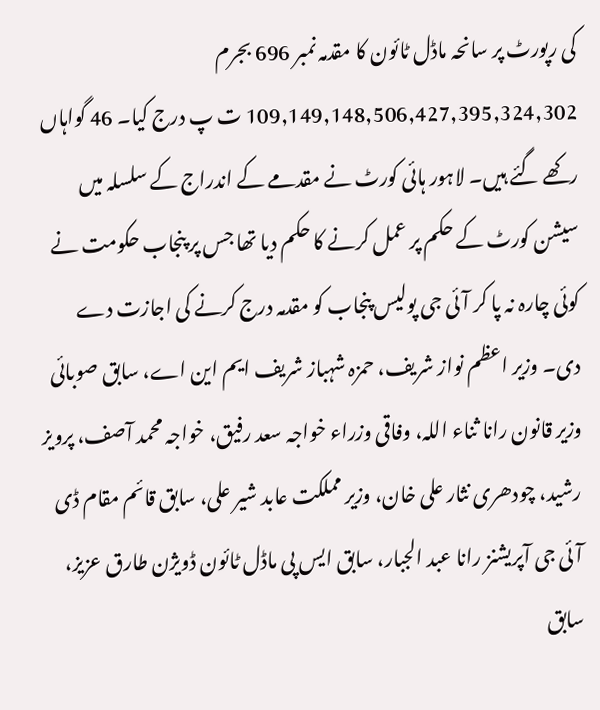کی رپورٹ پر سانحہ ماڈل ٹائون کا مقدمہ نمبر 696 بجرم 109,149,148,506,427,395,324,302 ت پ درج کیا۔ 46 گواہاں رکھے گئے ہیں۔ لاہور ہائی کورٹ نے مقدمے کے اندراج کے سلسلہ میں سیشن کورٹ کے حکم پر عمل کرنے کا حکم دیا تھا جس پر پنجاب حکومت نے کوئی چارہ نہ پا کر آئی جی پولیس پنجاب کو مقدمہ درج کرنے کی اجازت دے دی۔ وزیر اعظم نواز شریف، حمزہ شہباز شریف ایم این اے، سابق صوبائی وزیر قانون رانا ثناء اللہ، وفاقی وزراء خواجہ سعد رفیق، خواجہ محمد آصف، پرویز رشید، چودھری نثار علی خان، وزیر مملکت عابد شیر علی، سابق قائم مقام ڈی آئی جی آپریشنز رانا عبد الجبار، سابق ایس پی ماڈل ٹائون ڈویژن طارق عزیز، سابق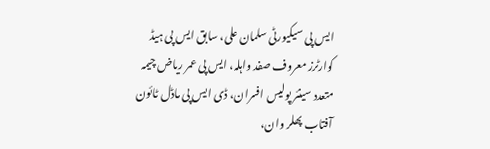ایس پی سیکیورٹی سلمان علی، سابق ایس پی ہیڈ کوارٹرز معروف صفد واہلہ، ایس پی عمر ریاض چیمہ متعدد سینئر پولیس افسران، ڈی ایس پی ماڈل ٹائون آفتاب پھلر وان،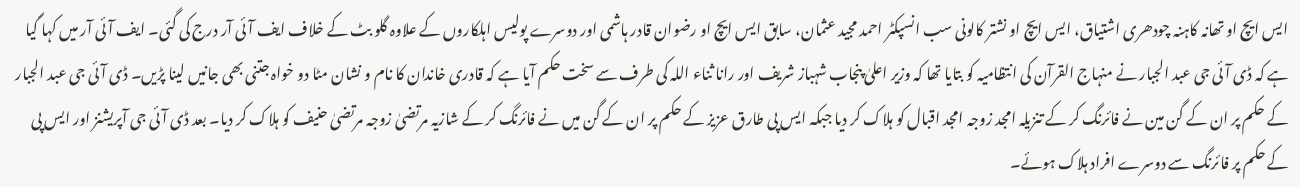ایس ایچ او تھانہ کاہنہ چودھری اشتیاق، ایس ایچ او نشتر کالونی سب انسپکٹر احمد مجید عثمان، سابق ایس ایچ او رضوان قادر ہاشمی اور دوسرے پولیس اہلکاروں کے علاوہ گلو بٹ کے خلاف ایف آئی آر درج کی گئی۔ ایف آئی آر میں کہا گیا ہے کہ ڈی آئی جی عبد الجبار نے منہاج القرآن کی انتظامیہ کو بتایا تھا کہ وزیر اعلیٰ پنجاب شہباز شریف اور رانا ثناء اللہ کی طرف سے سخت حکم آیا ہے کہ قادری خاندان کا نام و نشان مٹا دو خواہ جتنی بھی جانیں لینا پڑیں۔ ڈی آئی جی عبد الجبار کے حکم پر ان کے گن مین نے فائرنگ کر کے تنزیلہ امجد زوجہ امجد اقبال کو ہلاک کر دیا جبکہ ایس پی طارق عزیز کے حکم پر ان کے گن میں نے فائرنگ کر کے شازیہ مرتضیٰ زوجہ مرتضیٰ حنیف کو ہلاک کر دیا۔ بعد ڈی آئی جی آپریشنز اور ایس پی کے حکم پر فائرنگ سے دوسرے افراد ہلاک ہوئے۔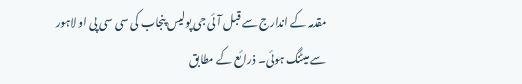مقدمہ کے اندارج سے قبل آئی جی پولیس پنجاب کی سی سی پی او لاہور سے میٹنگ ہوئی۔ ذرائع کے مطابق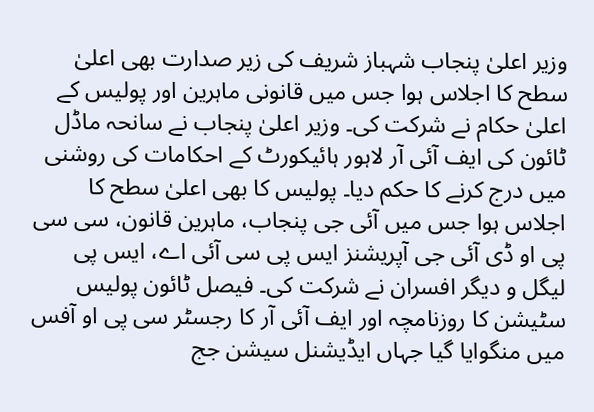وزیر اعلیٰ پنجاب شہباز شریف کی زیر صدارت بھی اعلیٰ سطح کا اجلاس ہوا جس میں قانونی ماہرین اور پولیس کے اعلیٰ حکام نے شرکت کی۔ وزیر اعلیٰ پنجاب نے سانحہ ماڈل ٹائون کی ایف آئی آر لاہور ہائیکورٹ کے احکامات کی روشنی میں درج کرنے کا حکم دیا۔ پولیس کا بھی اعلیٰ سطح کا اجلاس ہوا جس میں آئی جی پنجاب، ماہرین قانون، سی سی پی او ڈی آئی جی آپریشنز ایس پی سی آئی اے، ایس پی لیگل و دیگر افسران نے شرکت کی۔ فیصل ٹائون پولیس سٹیشن کا روزنامچہ اور ایف آئی آر کا رجسٹر سی پی او آفس میں منگوایا گیا جہاں ایڈیشنل سیشن جج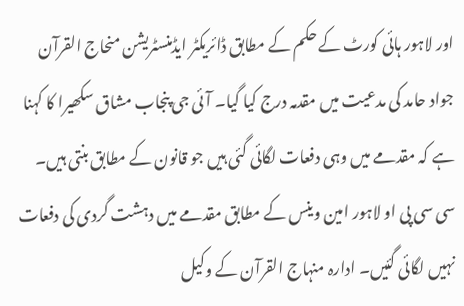اور لاہور ہائی کورٹ کے حکم کے مطابق ڈائریکٹر ایڈمنسٹریشن منحاج القرآن جواد حامد کی مدعیت میں مقدمہ درج کیا گیا۔ آئی جی پنجاب مشاق سکھیرا کا کہنا ہے کہ مقدمے میں وہی دفعات لگائی گئی ہیں جو قانون کے مطابق بنتی ہیں۔ سی سی پی او لاہور امین وینس کے مطابق مقدمے میں دہشت گردی کی دفعات نہیں لگائی گئیں۔ ادارہ منہاج القرآن کے وکیل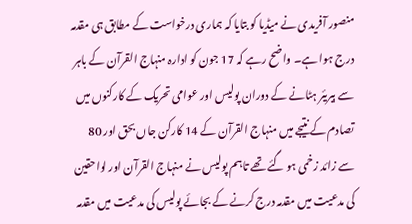منصور آفریدی نے میڈیا کو بتایا کہ ہماری درخواست کے مطابق ہی مقدمہ درج ہوا ہے۔ واضح رہے کہ 17 جون کو ادارہ منہاج القرآن کے باہر سے بیریئر ہٹانے کے دوران پولیس اور عوامی تحریک کے کارکنوں میں تصادم کے نتیجے میں منہاج القرآن کے 14 کارکن جاں بحق اور 80 سے زائد زخمی ہو گئے تھے تاہم پولیس نے منہاج القرآن اور لواحقین کی مدعیت میں مقدمہ درج کرنے کے بجائے پولیس کی مدعیت میں مقدمہ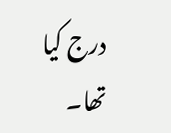درج کیا تھا۔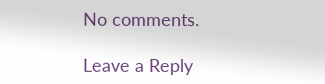No comments.

Leave a Reply